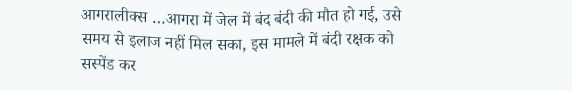आगरालीक्स …आगरा में जेल में बंद बंदी की मौत हो गई, उसे समय से इलाज नहीं मिल सका, इस मामले में बंदी रक्षक को सस्पेंड कर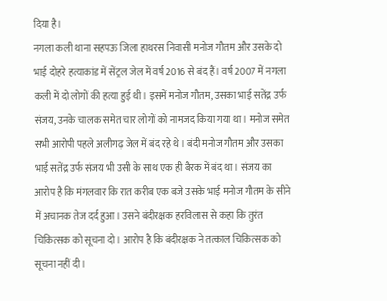दिया है।
नगला कली थाना सहपऊ जिला हाथरस निवासी मनोज गौतम और उसके दो भाई दोहरे हत्याकांड में सेंट्रल जेल में वर्ष 2016 से बंद हैं। वर्ष 2007 में नगला कली में दो लोगों की हत्या हुई थी। इसमें मनोज गौतम, उसका भाई सतेंद्र उर्फ संजय, उनके चालक समेत चार लोगों को नामजद किया गया था। मनोज समेत सभी आरोपी पहले अलीगढ़ जेल में बंद रहे थे। बंदी मनोज गौतम और उसका भाई सतेंद्र उर्फ संजय भी उसी के साथ एक ही बैरक में बंद था। संजय का आरोप है कि मंगलवार कि रात करीब एक बजे उसके भाई मनोज गौतम के सीने में अचानक तेज दर्द हुआ। उसने बंदीरक्षक हरविलास से कहा कि तुरंत चिकित्सक को सूचना दो। आरोप है कि बंदीरक्षक ने तत्काल चिकित्सक को सूचना नहीं दी।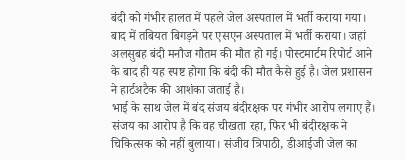बंदी को गंभीर हालत में पहले जेल अस्पताल में भर्ती कराया गया। बाद में तबियत बिगड़ने पर एसएन अस्पताल में भर्ती कराया। जहां अलसुबह बंदी मनौज गौतम की मौत हो गई। पोस्टमार्टम रिपोर्ट आने के बाद ही यह स्पष्ट होगा कि बंदी की मौत कैसे हुई है। जेल प्रशासन ने हार्टअटैक की आशंका जताई है।
भाई के साथ जेल में बंद संजय बंदीरक्षक पर गंभीर आरोप लगाए हैं। संजय का आरोप है कि वह चीखता रहा, फिर भी बंदीरक्षक ने चिकित्सक को नहीं बुलाया। संजीव त्रिपाठी, डीआईजी जेल का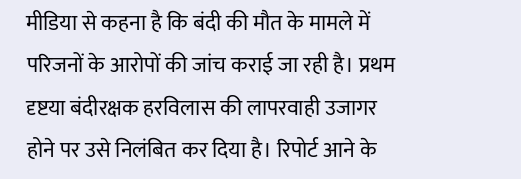मीडिया से कहना है कि बंदी की मौत के मामले में परिजनों के आरोपों की जांच कराई जा रही है। प्रथम दृष्टया बंदीरक्षक हरविलास की लापरवाही उजागर होने पर उसे निलंबित कर दिया है। रिपोर्ट आने के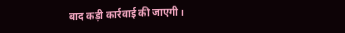बाद कड़ी कार्रवाई की जाएगी।